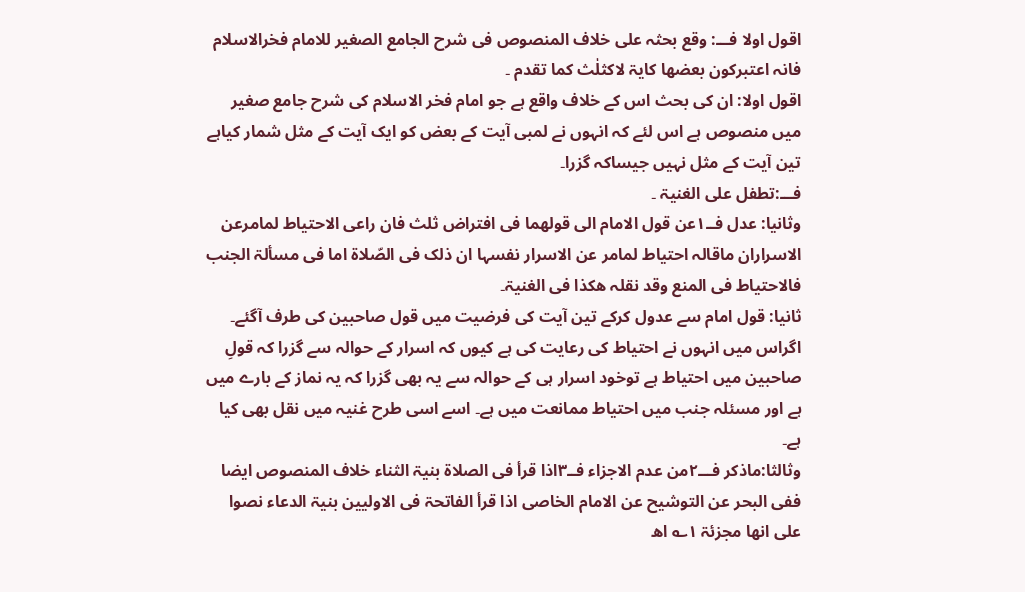اقول اولا فـــ: وقع بحثہ علی خلاف المنصوص فی شرح الجامع الصغیر للامام فخرالاسلام فانہ اعتبرکون بعضھا کایۃ لاکثلٰث کما تقدم ۔
اقول اولا: ان کی بحث اس کے خلاف واقع ہے جو امام فخر الاسلام کی شرح جامع صغیر میں منصوص ہے اس لئے کہ انہوں نے لمبی آیت کے بعض کو ایک آیت کے مثل شمار کیاہے تین آیت کے مثل نہیں جیساکہ گزرا۔
فـــ:تطفل علی الغنیۃ ۔
وثانیا: عدل فــ۱عن قول الامام الی قولھما فی افتراض ثلث فان راعی الاحتیاط لمامرعن الاسراران ماقالہ احتیاط لمامر عن الاسرار نفسہا ان ذلک فی الصّلاۃ اما فی مسألۃ الجنب فالاحتیاط فی المنع وقد نقلہ ھکذا فی الغنیۃ۔
ثانیا: قول امام سے عدول کرکے تین آیت کی فرضیت میں قول صاحبین کی طرف آگئے۔ اگراس میں انہوں نے احتیاط کی رعایت کی ہے کیوں کہ اسرار کے حوالہ سے گزرا کہ قولِ صاحبین میں احتیاط ہے توخود اسرار ہی کے حوالہ سے یہ بھی گزرا کہ یہ نماز کے بارے میں ہے اور مسئلہ جنب میں احتیاط ممانعت میں ہے۔ اسے اسی طرح غنیہ میں نقل بھی کیا ہے۔
وثالثا:ماذکر فـــ۲من عدم الاجزاء فــ۳اذا قرأ فی الصلاۃ بنیۃ الثناء خلاف المنصوص ایضا ففی البحر عن التوشیح عن الامام الخاصی اذا قرأ الفاتحۃ فی الاولیین بنیۃ الدعاء نصوا علی انھا مجزئۃ ۱؎ اھ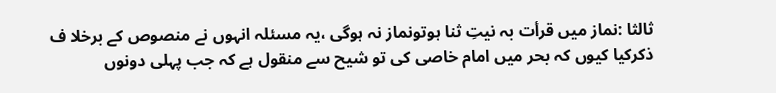ثالثا :نماز میں قرأت بہ نیتِ ثنا ہوتونماز نہ ہوگی ،یہ مسئلہ انہوں نے منصوص کے برخلا ف ذکرکیا کیوں کہ بحر میں امام خاصی کی تو شیح سے منقول ہے کہ جب پہلی دونوں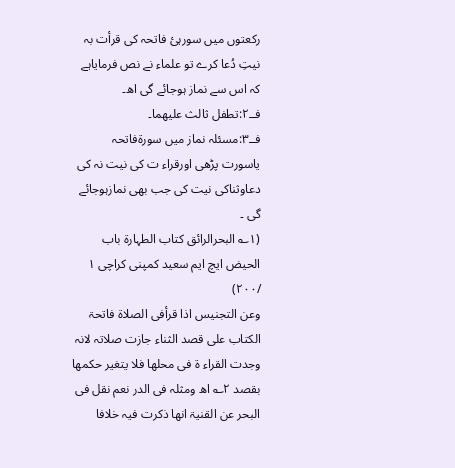رکعتوں میں سورہئ فاتحہ کی قرأت بہ نیتِ دُعا کرے تو علماء نے نص فرمایاہے کہ اس سے نماز ہوجائے گی اھ۔
فــ۲:تطفل ثالث علیھما۔
فــ۳:مسئلہ نماز میں سورۃفاتحہ یاسورت پڑھی اورقراء ت کی نیت نہ کی دعاوثناکی نیت کی جب بھی نمازہوجائے گی ۔
(۱؎ البحرالرائق کتاب الطہارۃ باب الحیض ایچ ایم سعید کمپنی کراچی ۱ /۲۰۰)
وعن التجنیس اذا قرأفی الصلاۃ فاتحۃ الکتاب علی قصد الثناء جازت صلاتہ لانہ وجدت القراء ۃ فی محلھا فلا یتغیر حکمھا بقصد ۲؎ اھ ومثلہ فی الدر نعم نقل فی البحر عن القنیۃ انھا ذکرت فیہ خلافا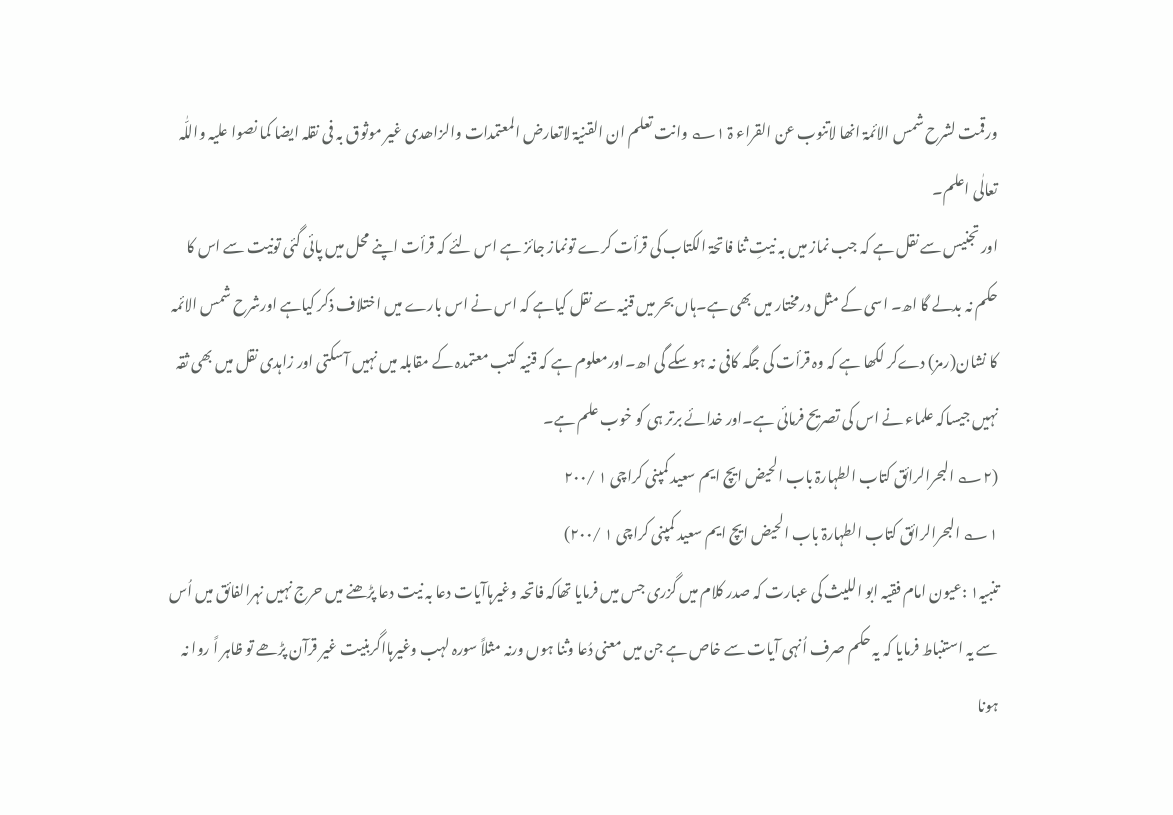ورقمت لشرح شمس الائمۃ انھا لاتنوب عن القراء ۃ ۱؎ وانت تعلم ان القنیۃ لاتعارض المعتمدات والزاھدی غیر موثوق بہ فی نقلہ ایضا کما نصوا علیہ واللّٰہ تعالٰی اعلم۔
اور تجنیس سے نقل ہے کہ جب نماز میں بہ نیتِ ثنا فاتحۃ الکتاب کی قرأت کرے تونماز جائز ہے اس لئے کہ قرأت اپنے محل میں پائی گئی تونیت سے اس کا حکم نہ بدلے گا اھ۔ اسی کے مثل درمختار میں بھی ہے۔ہاں بحر میں قنیہ سے نقل کیاہے کہ اس نے اس بارے میں اختلاف ذکر کیاہے اورشرح شمس الائمہ کا نشان(رمز) دےکر لکھا ہے کہ وہ قرأت کی جگہ کافی نہ ہو سکے گی اھ۔اورمعلوم ہے کہ قنیہ کتب معتمدہ کے مقابلہ میں نہیں آسکتی اور زاہدی نقل میں بھی ثقہ نہیں جیساکہ علماء نے اس کی تصریح فرمائی ہے۔اور خدائے برتر ہی کو خوب علم ہے۔
(۲؎ البحرالرائق کتاب الطہارۃ باب الحیض ایچ ایم سعید کمپنی کراچی ۱ /۲۰۰
۱؎ البحرالرائق کتاب الطہارۃ باب الحیض ایچ ایم سعید کمپنی کراچی ۱ /۲۰۰)
تنبیہ۱ :عیون امام فقیہ ابو اللیث کی عبارت کہ صدر کلام میں گزری جس میں فرمایا تھاکہ فاتحہ وغیرہاآیات دعا بہ نیت دعا پڑھنے میں حرج نہیں نہرالفائق میں اُس سے یہ استنباط فرمایا کہ یہ حکم صرف اُنہی آیات سے خاص ہے جن میں معنی دُعا وثنا ہوں ورنہ مثلاً سورہ لہب وغیرہااگربنیت غیر قرآن پڑھے تو ظاہر اً روا نہ ہونا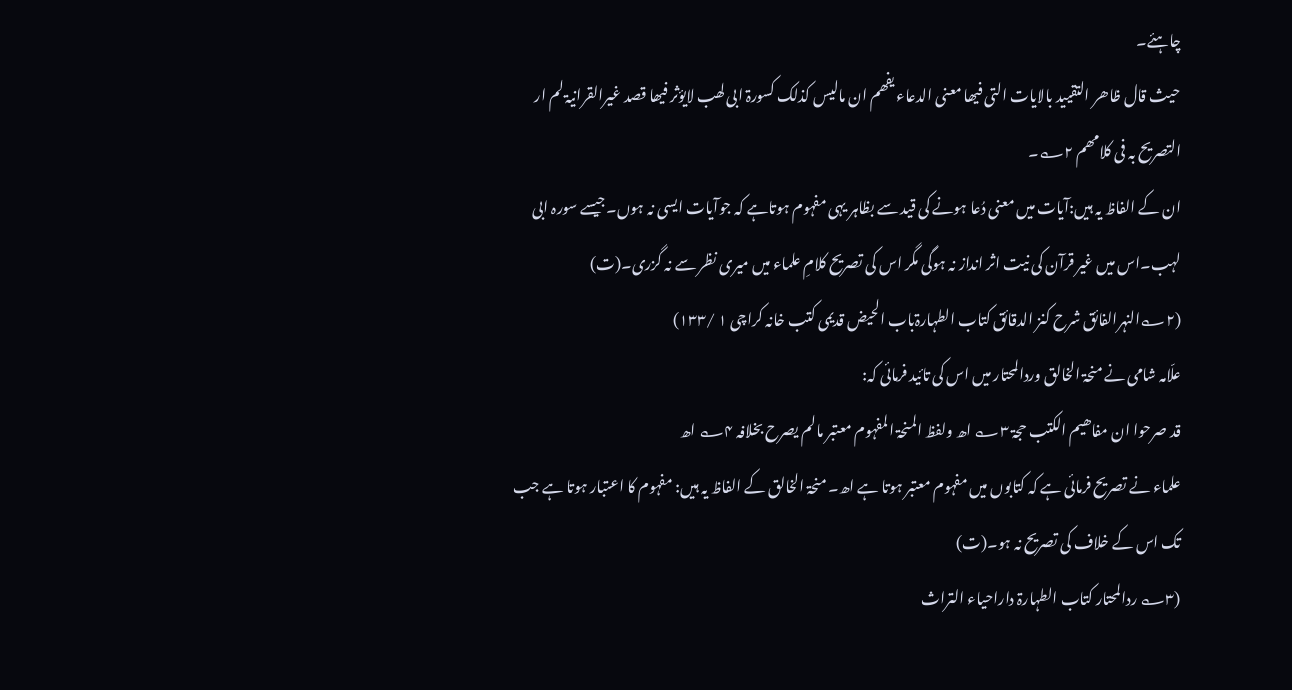چاہئے۔
حیث قال ظاھر التقیید بالایات التی فیھا معنی الدعاء یفھم ان مالیس کذلک کسورۃ ابی لھب لایؤثر فیھا قصد غیرالقرانیۃ لم ار التصریح بہ فی کلامھم ۲؎۔
ان کے الفاظ یہ ہیں:آیات میں معنی دُعا ہونے کی قید سے بظاہر یہی مفہوم ہوتاہے کہ جوآیات ایسی نہ ہوں۔جیسے سورہ ابی لہب۔اس میں غیر قرآن کی نیت اثر انداز نہ ہوگی مگر اس کی تصریح کلامِ علماء میں میری نظر سے نہ گزری۔(ت)
(۲؎النہرالفائق شرح کنز الدقائق کتاب الطہارۃباب الحیض قدیمی کتب خانہ کراچی ۱ /۱۳۳)
علّامہ شامی نے منحۃ الخالق وردالمحتار میں اس کی تائید فرمائی کہ:
قد صرحوا ان مفاھیم الکتب حجۃ ۳؎ اھ ولفظ المنحۃ المفہوم معتبر مالم یصرح بخلافہ ۴؎ اھ
علماء نے تصریح فرمائی ہے کہ کتابوں میں مفہوم معتبر ہوتا ہے اھ۔ منحۃ الخالق کے الفاظ یہ ہیں: مفہوم کا اعتبار ہوتا ہے جب تک اس کے خلاف کی تصریح نہ ہو۔(ت)
(۳؎ ردالمحتار کتاب الطہارۃ داراحیاء التراث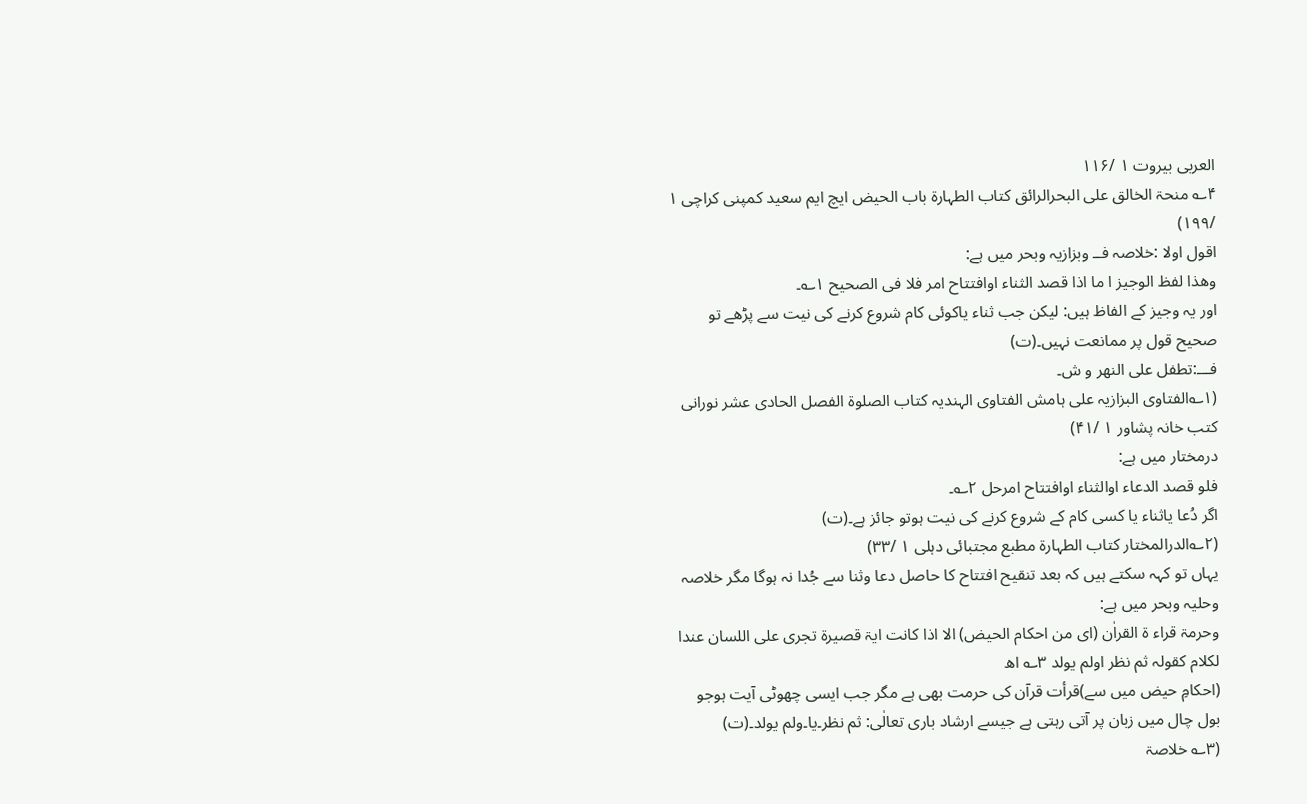العربی بیروت ۱ /۱۱۶
۴؎ منحۃ الخالق علی البحرالرائق کتاب الطہارۃ باب الحیض ایچ ایم سعید کمپنی کراچی ۱ /۱۹۹)
اقول اولا :خلاصہ فــ وبزازیہ وبحر میں ہے:
وھذا لفظ الوجیز ا ما اذا قصد الثناء اوافتتاح امر فلا فی الصحیح ۱؎۔
اور یہ وجیز کے الفاظ ہیں: لیکن جب ثناء یاکوئی کام شروع کرنے کی نیت سے پڑھے تو صحیح قول پر ممانعت نہیں۔(ت)
فـــ:تطفل علی النھر و ش۔
(۱؎الفتاوی البزازیہ علی ہامش الفتاوی الہندیہ کتاب الصلوۃ الفصل الحادی عشر نورانی کتب خانہ پشاور ۱ /۴۱)
درمختار میں ہے:
فلو قصد الدعاء اوالثناء اوافتتاح امرحل ۲؎۔
اگر دُعا یاثناء یا کسی کام کے شروع کرنے کی نیت ہوتو جائز ہے۔(ت)
(۲؎الدرالمختار کتاب الطہارۃ مطبع مجتبائی دہلی ۱ /۳۳)
یہاں تو کہہ سکتے ہیں کہ بعد تنقیح افتتاح کا حاصل دعا وثنا سے جُدا نہ ہوگا مگر خلاصہ وحلیہ وبحر میں ہے:
وحرمۃ قراء ۃ القراٰن (ای من احکام الحیض) الا اذا کانت ایۃ قصیرۃ تجری علی اللسان عندا لکلام کقولہ ثم نظر اولم یولد ۳؎ اھ
(احکامِ حیض میں سے)قرأت قرآن کی حرمت بھی ہے مگر جب ایسی چھوٹی آیت ہوجو بول چال میں زبان پر آتی رہتی ہے جیسے ارشاد باری تعالٰی: ثم نظر۔یا۔ولم یولد۔(ت)
(۳؎ خلاصۃ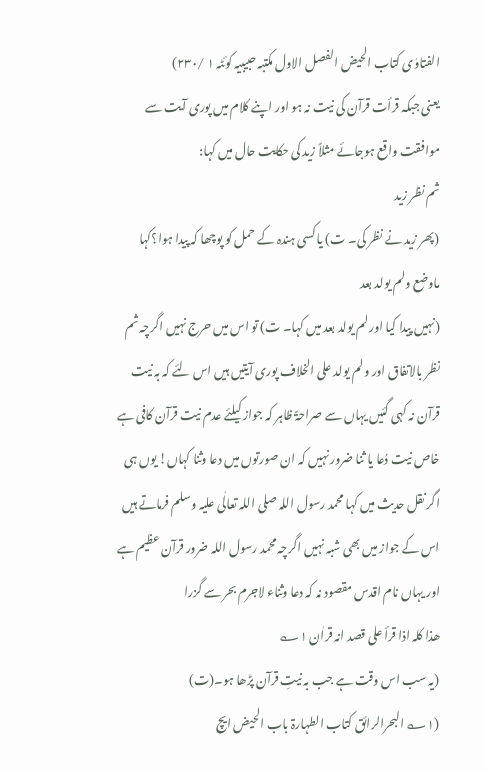الفتاوٰی کتاب الحیض الفصل الاول مکتبہ حبیبیہ کوئٹہ ۱ /۲۳۰)
یعنی جبکہ قرأت قرآن کی نیت نہ ہو اور اپنے کلام میں پوری آیت سے موافقت واقع ہوجائے مثلاً زید کی حکایت حال میں کہا:
ثم نظر زید
(پھر زید نے نظر کی۔ ت) یا کسی ہندہ کے حمل کو پوچھا کہ پیدا ہوا؟کہا
ماوضع ولم یولد بعد
(نہیں پیدا کیا اور لم یولد بعد میں کہا۔ ت) تو اس میں حرج نہیں اگرچہ ثم نظر بالاتفاق اور ولم یولد علی الخلاف پوری آیتیں ہیں اس لئے کہ بہ نیت قرآن نہ کہی گئیں یہاں سے صراحۃً ظاہر کہ جواز کیلئے عدم نیت قرآن کافی ہے خاص نیت دُعا یا ثنا ضرور نہیں کہ ان صورتوں میں دعا وثنا کہاں! یوں ہی اگر نقل حدیث میں کہا محمد رسول اللہ صلی اللہ تعالٰی علیہ وسلم فرماتے ہیں اس کے جواز میں بھی شبہ نہیں اگرچہ محمد رسول اللہ ضرور قرآن عظیم ہے اور یہاں نام اقدس مقصود نہ کہ دعا وثناء لاجرم بحر سے گزرا
ھذا کلہ اذا قرأ علی قصد انہ قراٰن ۱؎
(یہ سب اس وقت ہے جب بہ نیتِ قرآن پڑھا ہو۔(ت)
(۱؎ البحرالرائق کتاب الطہارۃ باب الحیض ایچ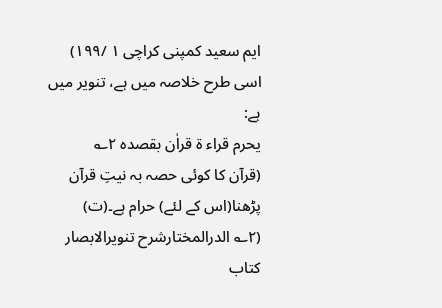ایم سعید کمپنی کراچی ۱ /۱۹۹)
اسی طرح خلاصہ میں ہے، تنویر میں ہے:
یحرم قراء ۃ قراٰن بقصدہ ۲؎
(قرآن کا کوئی حصہ بہ نیتِ قرآن پڑھنا(اس کے لئے) حرام ہے۔(ت)
(۲؎ الدرالمختارشرح تنویرالابصار کتاب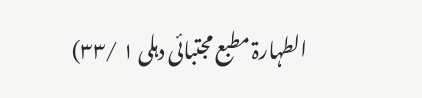الطہارۃ مطبع مجتبائی دہلی ۱ /۳۳)